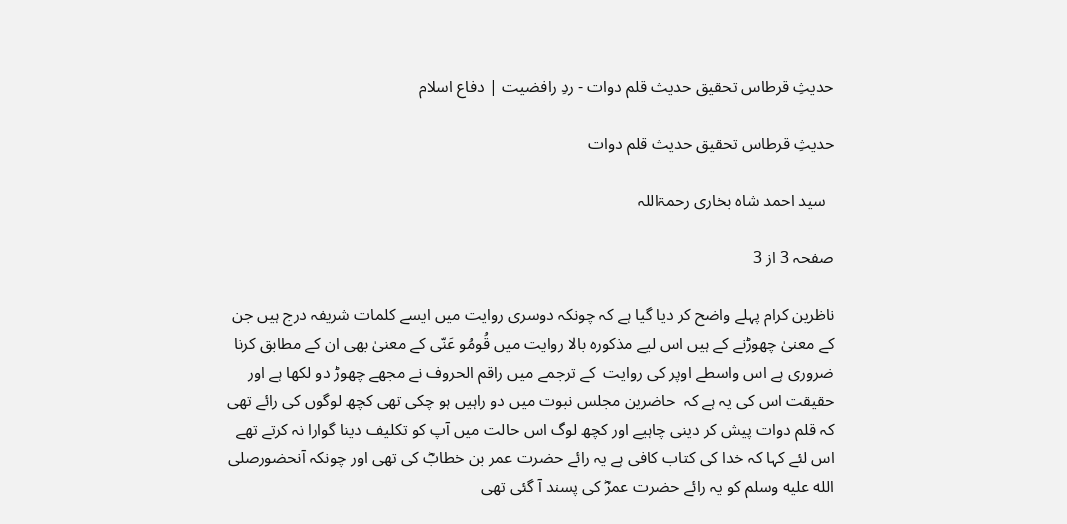حدیثِ قرطاس تحقیق حدیث قلم دوات - ردِ رافضیت | دفاع اسلام

حدیثِ قرطاس تحقیق حدیث قلم دوات

  سید احمد شاہ بخاری رحمۃاللہ

صفحہ 3 از 3

ناظرین کرام پہلے واضح کر دیا گیا ہے کہ چونکہ دوسری روایت میں ایسے کلمات شریفہ درج ہیں جن کے معنیٰ چھوڑنے کے ہیں اس لیے مذکورہ بالا روایت میں قُومُو عَنّی کے معنیٰ بھی ان کے مطابق کرنا ضروری ہے اس واسطے اوپر کی روایت  کے ترجمے میں راقم الحروف نے مجھے چھوڑ دو لکھا ہے اور حقیقت اس کی یہ ہے کہ  حاضرین مجلس نبوت میں دو راہیں ہو چکی تھی کچھ لوگوں کی رائے تھی کہ قلم دوات پیش کر دینی چاہیے اور کچھ لوگ اس حالت میں آپ کو تکلیف دینا گوارا نہ کرتے تھے اس لئے کہا کہ خدا کی کتاب کافی ہے یہ رائے حضرت عمر بن خطابؓ کی تھی اور چونکہ آنحضورصلى الله عليه وسلم کو یہ رائے حضرت عمرؓ کی پسند آ گئی تھی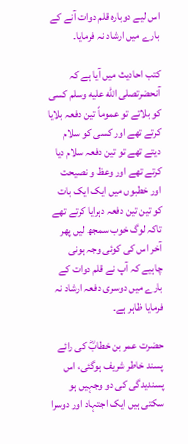اس لیے دوبارہ قلم دوات آنے کے بارے میں ارشاد نہ فرمایا۔

کتب احادیث میں آیا ہے کہ آنحضرتصلى الله عليه وسلم کسی کو بلاتے تو عموماً تین دفعہ بلایا کرتے تھے اور کسی کو سلام دیتے تھے تو تین دفعہ سلام دیا کرتے تھے اور وعظ و نصیحت اور خطبوں میں ایک ایک بات کو تین تین دفعہ دہرایا کرتے تھے تاکہ لوگ خوب سمجھ لیں پھر آخر اس کی کوئی وجہ ہونی چاہیے کہ آپ نے قلم دوات کے بارے میں دوسری دفعہ ارشاد نہ فرمایا ظاہر ہے۔

حضرت عمر بن خطابؓ کی رائے پسند خاطر شریف ہوگئی، اس پسندیدگی کی دو وجہیں ہو سکتی ہیں ایک اجتہاد اور دوسرا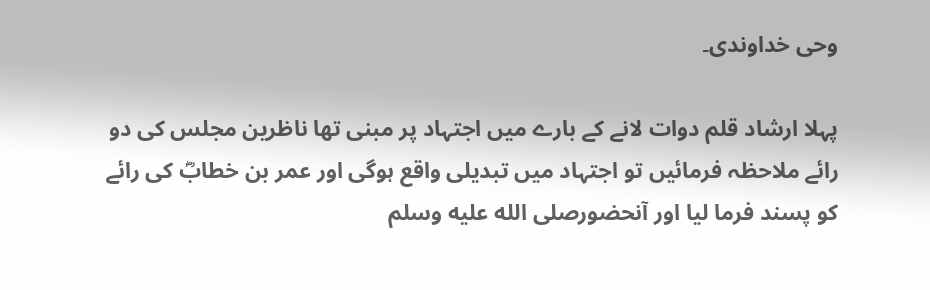وحی خداوندی۔

پہلا ارشاد قلم دوات لانے کے بارے میں اجتہاد پر مبنی تھا ناظرین مجلس کی دو رائے ملاحظہ فرمائیں تو اجتہاد میں تبدیلی واقع ہوگی اور عمر بن خطابؓ کی رائے کو پسند فرما لیا اور آنحضورصلى الله عليه وسلم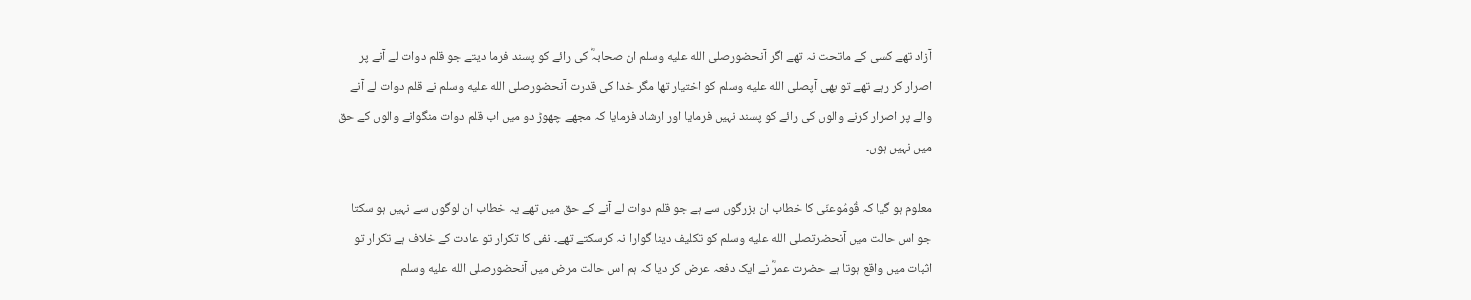آزاد تھے کسی کے ماتحت نہ تھے اگر آنحضورصلى الله عليه وسلم ان صحابہؓ کی رائے کو پسند فرما دیتے جو قلم دوات لے آنے پر اصرار کر رہے تھے تو بھی آپصلى الله عليه وسلم کو اختیار تھا مگر خدا کی قدرت آنحضورصلى الله عليه وسلم نے قلم دوات لے آنے والے پر اصرار کرنے والوں کی رائے کو پسند نہیں فرمایا اور ارشاد فرمایا کہ مجھے چھوڑ دو میں اب قلم دوات منگوانے والوں کے حق میں نہیں ہوں۔

معلوم ہو گیا کہ قُومُوعنّی کا خطاب ان بزرگوں سے ہے جو قلم دوات لے آنے کے حق میں تھے یہ خطاب ان لوگوں سے نہیں ہو سکتا جو اس حالت میں آنحضرتصلى الله عليه وسلم کو تکلیف دینا گوارا نہ کرسکتے تھے۔ نفی کا تکرار تو عادت کے خلاف ہے تکرار تو اثبات میں واقع ہوتا ہے حضرت عمرؓ نے ایک دفعہ عرض کر دیا کہ ہم اس حالت مرض میں آنحضورصلى الله عليه وسلم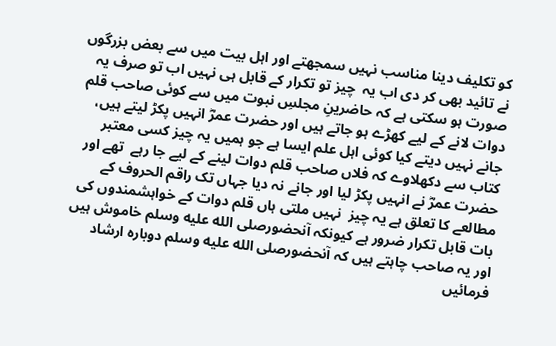کو تکلیف دینا مناسب نہیں سمجھتے اور اہل بیت میں سے بعض بزرگوں نے تائید بھی کر دی اب یہ  چیز تو تکرار کے قابل ہی نہیں اب تو صرف یہ صورت ہو سکتی ہے کہ حاضرینِ مجلسِ نبوت میں سے کوئی صاحب قلم دوات لانے کے لیے کھڑے ہو جاتے ہیں اور حضرت عمرؓ انہیں پکڑ لیتے ہیں، جانے نہیں دیتے کیا کوئی اہل علم ایسا ہے جو ہمیں یہ چیز کسی معتبر کتاب سے دکھلاوے کہ فلاں صاحب قلم دوات لینے کے لیے جا رہے  تھے اور حضرت عمرؓ نے انہیں پکڑ لیا اور جانے نہ دیا جہاں تک راقم الحروف کے مطالعے کا تعلق ہے یہ چیز  نہیں ملتی ہاں قلم دوات کے خواہشمندوں کی بات قابل تکرار ضرور ہے کیونکہ آنحضورصلى الله عليه وسلم خاموش ہیں اور یہ صاحب چاہتے ہیں کہ آنحضورصلى الله عليه وسلم دوبارہ ارشاد فرمائیں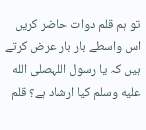تو ہم قلم دوات حاضر کریں اس واسطے بار بار عرض کرتے ہیں کہ یا رسول اللہصلى الله عليه وسلم کیا ارشاد ہے؟ قلم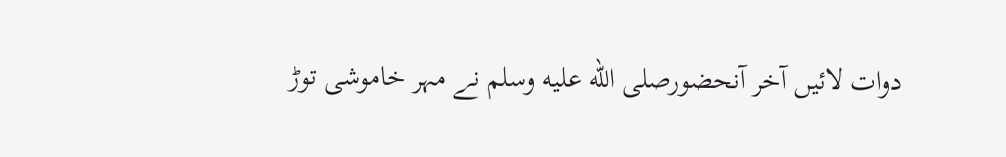دوات لائیں آخر آنحضورصلى الله عليه وسلم نے مہر خاموشی توڑ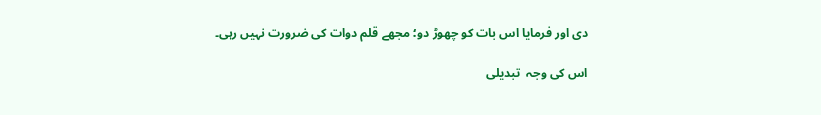دی اور فرمایا اس بات کو چھوڑ دو؛ مجھے قلم دوات کی ضرورت نہیں رہی۔

اس کی وجہ  تبدیلی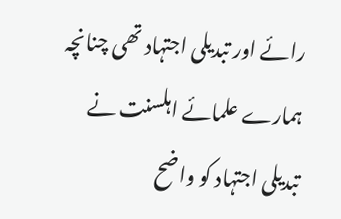رائے اور تبدیلی اجتہاد تھی چنانچہ ہمارے علمائے اہلسنت نے تبدیلی اجتہاد کو واضح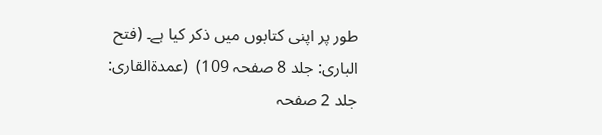طور پر اپنی کتابوں میں ذکر کیا ہے۔ (فتح الباری: جلد 8 صفحہ 109)  (عمدۃالقاری: جلد 2 صفحہ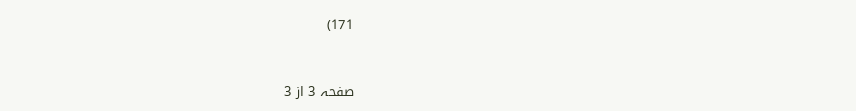171)


صفحہ 3 از 3